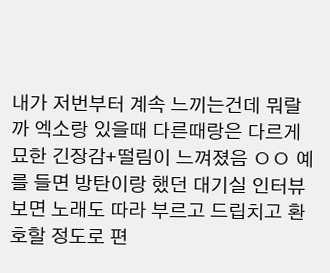내가 저번부터 계속 느끼는건데 뭐랄까 엑소랑 있을때 다른때랑은 다르게 묘한 긴장감+떨림이 느껴졌음 ㅇㅇ 예를 들면 방탄이랑 했던 대기실 인터뷰 보면 노래도 따라 부르고 드립치고 환호할 정도로 편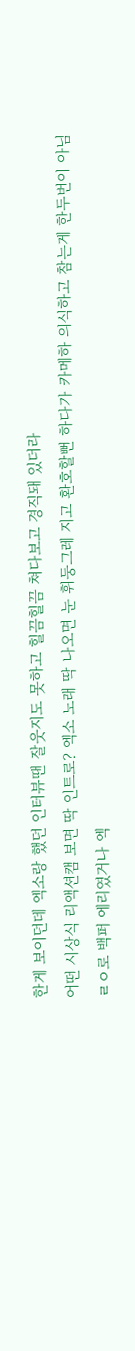한게 보이던데 엑소랑 했던 인터뷰땐 잘웃지도 못하고 힐끔힐끔 쳐다보고 경직돼 있더라
어떤 시상식 리액션캠 보면 딱 인트로? 엑소 노래 딱 나오면 눈 휘둥그레 지고 환호할뻔 하다가 카메하 의식하고 참는게 한두번이 아님
ㄹㅇ로 백퍼 에리였거나 엑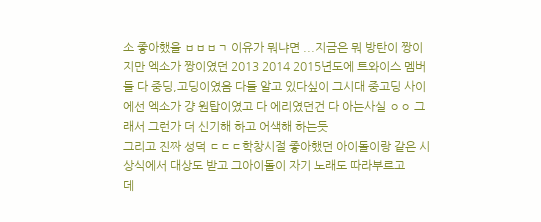소 좋아했을 ㅂㅂㅂㄱ 이유가 뭐냐면 ...지금은 뭐 방탄이 짱이지만 엑소가 짱이였던 2013 2014 2015년도에 트와이스 멤버들 다 중딩,고딩이였음 다들 알고 있다싶이 그시대 중고딩 사이에선 엑소가 걍 원탑이였고 다 에리였던건 다 아는사실 ㅇㅇ 그래서 그런가 더 신기해 하고 어색해 하는듯
그리고 진짜 성덕 ㄷㄷㄷ학창시절 좋아했던 아이돌이랑 같은 시상식에서 대상도 받고 그아이돌이 자기 노래도 따라부르고
데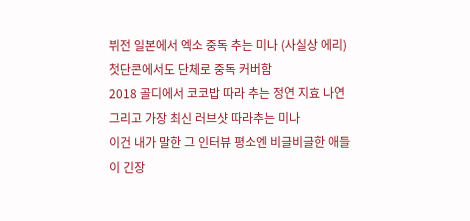뷔전 일본에서 엑소 중독 추는 미나 (사실상 에리)
첫단콘에서도 단체로 중독 커버함
2018 골디에서 코코밥 따라 추는 정연 지효 나연
그리고 가장 최신 러브샷 따라추는 미나
이건 내가 말한 그 인터뷰 평소엔 비글비글한 애들이 긴장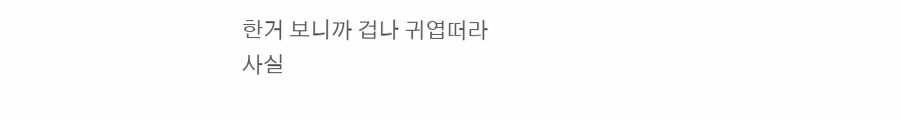한거 보니까 겁나 귀엽떠라
사실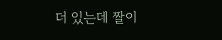더 있는데 짤이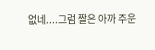없네....그럼 짤은 아까 주운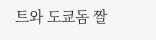트와 도쿄돔 짤